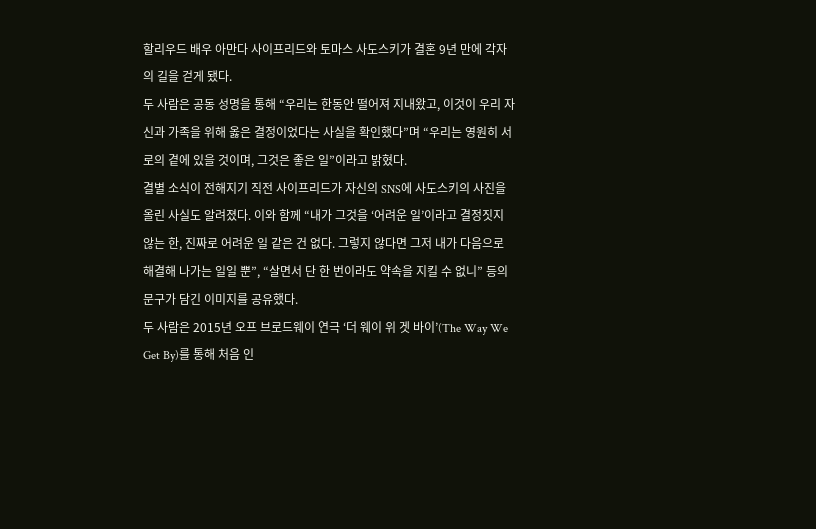할리우드 배우 아만다 사이프리드와 토마스 사도스키가 결혼 9년 만에 각자의 길을 걷게 됐다.
두 사람은 공동 성명을 통해 “우리는 한동안 떨어져 지내왔고, 이것이 우리 자신과 가족을 위해 옳은 결정이었다는 사실을 확인했다”며 “우리는 영원히 서로의 곁에 있을 것이며, 그것은 좋은 일”이라고 밝혔다.
결별 소식이 전해지기 직전 사이프리드가 자신의 SNS에 사도스키의 사진을 올린 사실도 알려졌다. 이와 함께 “내가 그것을 ‘어려운 일’이라고 결정짓지 않는 한, 진짜로 어려운 일 같은 건 없다. 그렇지 않다면 그저 내가 다음으로 해결해 나가는 일일 뿐”, “살면서 단 한 번이라도 약속을 지킬 수 없니” 등의 문구가 담긴 이미지를 공유했다.
두 사람은 2015년 오프 브로드웨이 연극 ‘더 웨이 위 겟 바이’(The Way We Get By)를 통해 처음 인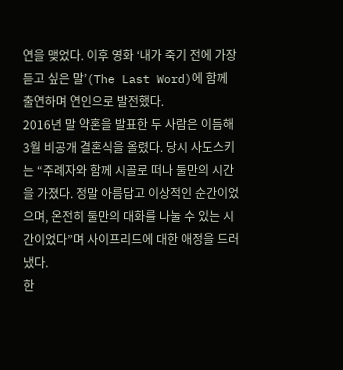연을 맺었다. 이후 영화 ‘내가 죽기 전에 가장 듣고 싶은 말’(The Last Word)에 함께 출연하며 연인으로 발전했다.
2016년 말 약혼을 발표한 두 사람은 이듬해 3월 비공개 결혼식을 올렸다. 당시 사도스키는 “주례자와 함께 시골로 떠나 둘만의 시간을 가졌다. 정말 아름답고 이상적인 순간이었으며, 온전히 둘만의 대화를 나눌 수 있는 시간이었다”며 사이프리드에 대한 애정을 드러냈다.
한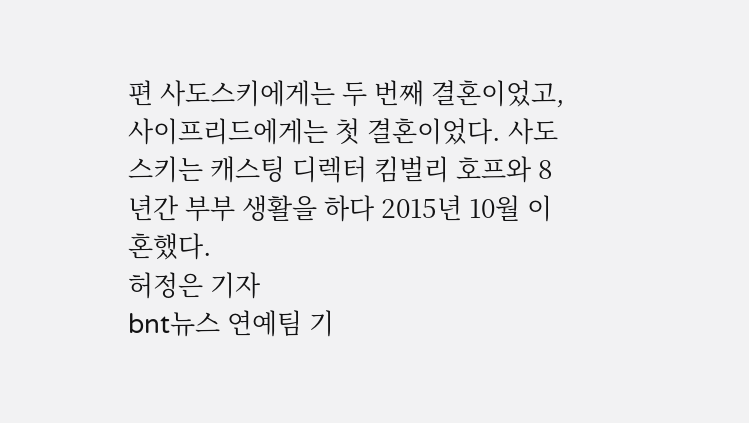편 사도스키에게는 두 번째 결혼이었고, 사이프리드에게는 첫 결혼이었다. 사도스키는 캐스팅 디렉터 킴벌리 호프와 8년간 부부 생활을 하다 2015년 10월 이혼했다.
허정은 기자
bnt뉴스 연예팀 기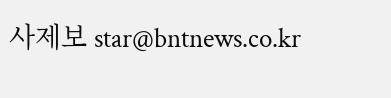사제보 star@bntnews.co.kr